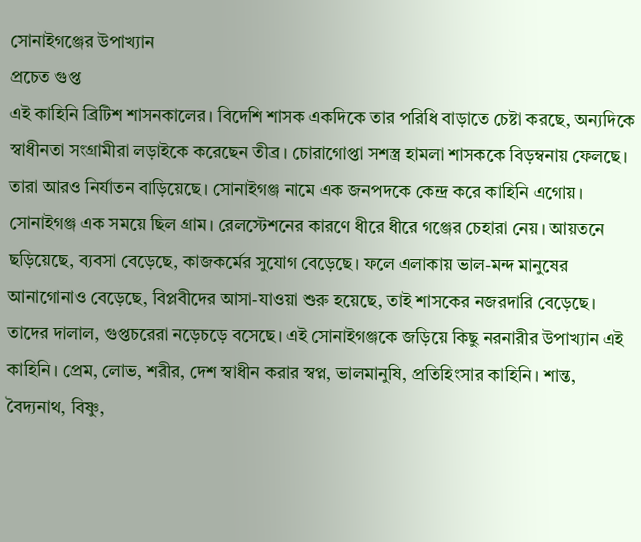সোনাইগঞ্জের উপাখ্যান
প্রচেত গুপ্ত
এই কাহিনি ব্রিটিশ শাসনকালের। বিদেশি শাসক একদিকে তার পরিধি বাড়াতে চেষ্টা করছে, অন্যদিকে স্বাধীনতা সংগ্রামীরা লড়াইকে করেছেন তীব্র। চোরাগোপ্তা সশস্ত্র হামলা শাসককে বিড়ম্বনায় ফেলছে। তারা আরও নির্যাতন বাড়িয়েছে। সোনাইগঞ্জ নামে এক জনপদকে কেন্দ্র করে কাহিনি এগোয়। সোনাইগঞ্জ এক সময়ে ছিল গ্রাম। রেলস্টেশনের কারণে ধীরে ধীরে গঞ্জের চেহারা নেয়। আয়তনে ছড়িয়েছে, ব্যবসা বেড়েছে, কাজকর্মের সুযোগ বেড়েছে। ফলে এলাকায় ভাল-মন্দ মানুষের আনাগোনাও বেড়েছে, বিপ্লবীদের আসা-যাওয়া শুরু হয়েছে, তাই শাসকের নজরদারি বেড়েছে। তাদের দালাল, গুপ্তচরেরা নড়েচড়ে বসেছে। এই সোনাইগঞ্জকে জড়িয়ে কিছু নরনারীর উপাখ্যান এই কাহিনি। প্রেম, লোভ, শরীর, দেশ স্বাধীন করার স্বপ্ন, ভালমানুষি, প্রতিহিংসার কাহিনি। শান্ত, বৈদ্যনাথ, বিষ্ণু,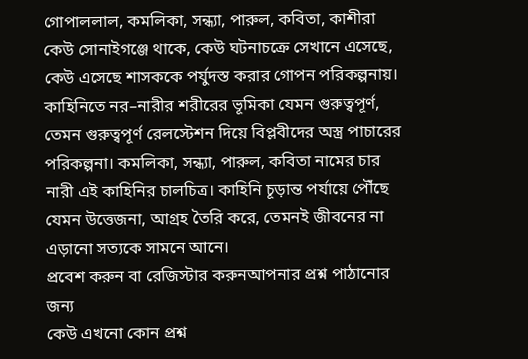গোপাললাল, কমলিকা, সন্ধ্যা, পারুল, কবিতা, কাশীরা কেউ সোনাইগঞ্জে থাকে, কেউ ঘটনাচক্রে সেখানে এসেছে, কেউ এসেছে শাসককে পর্যুদস্ত করার গোপন পরিকল্পনায়। কাহিনিতে নর–নারীর শরীরের ভূমিকা যেমন গুরুত্বপূর্ণ, তেমন গুরুত্বপূর্ণ রেলস্টেশন দিয়ে বিপ্লবীদের অস্ত্র পাচারের পরিকল্পনা। কমলিকা, সন্ধ্যা, পারুল, কবিতা নামের চার নারী এই কাহিনির চালচিত্র। কাহিনি চূড়ান্ত পর্যায়ে পৌঁছে যেমন উত্তেজনা, আগ্রহ তৈরি করে, তেমনই জীবনের না এড়ানো সত্যকে সামনে আনে।
প্রবেশ করুন বা রেজিস্টার করুনআপনার প্রশ্ন পাঠানোর জন্য
কেউ এখনো কোন প্রশ্ন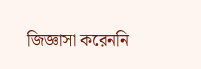জিজ্ঞাসা করেননি